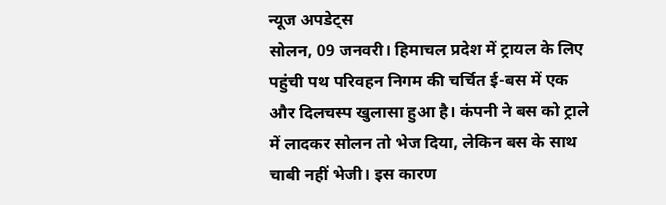न्यूज अपडेट्स
सोलन, 09 जनवरी। हिमाचल प्रदेश में ट्रायल के लिए पहुंची पथ परिवहन निगम की चर्चित ई-बस में एक और दिलचस्प खुलासा हुआ है। कंपनी ने बस को ट्राले में लादकर सोलन तो भेज दिया, लेकिन बस के साथ चाबी नहीं भेजी। इस कारण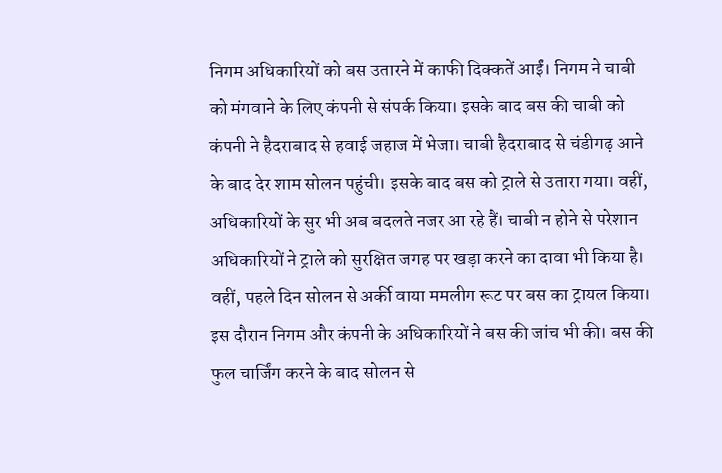निगम अधिकारियों को बस उतारने में काफी दिक्कतें आईं। निगम ने चाबी को मंगवाने के लिए कंपनी से संपर्क किया। इसके बाद बस की चाबी को कंपनी ने हैदराबाद से हवाई जहाज में भेजा। चाबी हैदराबाद से चंडीगढ़ आने के बाद देर शाम सोलन पहुंची। इसके बाद बस को ट्राले से उतारा गया। वहीं, अधिकारियों के सुर भी अब बदलते नजर आ रहे हैं। चाबी न होने से परेशान अधिकारियों ने ट्राले को सुरक्षित जगह पर खड़ा करने का दावा भी किया है।
वहीं, पहले दिन सोलन से अर्की वाया ममलीग रूट पर बस का ट्रायल किया। इस दौरान निगम और कंपनी के अधिकारियों ने बस की जांच भी की। बस की फुल चार्जिंग करने के बाद सोलन से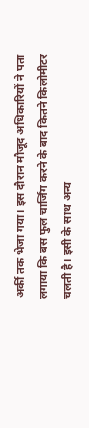अर्की तक भेजा गया। इस दौरान मौजूद अधिकारियों ने पता लगाया कि बस फुल चार्जिंग करने के बाद कितने किलोमीटर चलती है। इसी के साथ अन्य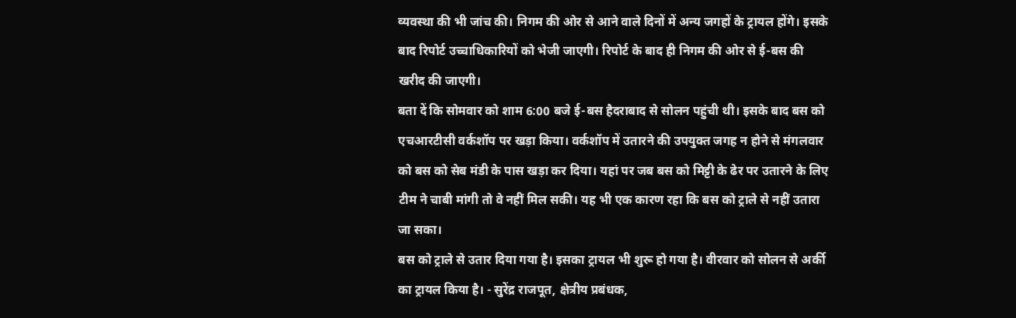व्यवस्था की भी जांच की। निगम की ओर से आने वाले दिनों में अन्य जगहों के ट्रायल होंगे। इसके बाद रिपोर्ट उच्चाधिकारियों को भेजी जाएगी। रिपोर्ट के बाद ही निगम की ओर से ई-बस की खरीद की जाएगी।
बता दें कि सोमवार को शाम 6:00 बजे ई-बस हैदराबाद से सोलन पहुंची थी। इसके बाद बस को एचआरटीसी वर्कशॉप पर खड़ा किया। वर्कशॉप में उतारने की उपयुक्त जगह न होने से मंगलवार को बस को सेब मंडी के पास खड़ा कर दिया। यहां पर जब बस को मिट्टी के ढेर पर उतारने के लिए टीम ने चाबी मांगी तो वे नहीं मिल सकी। यह भी एक कारण रहा कि बस को ट्राले से नहीं उतारा जा सका।
बस को ट्राले से उतार दिया गया है। इसका ट्रायल भी शुरू हो गया है। वीरवार को सोलन से अर्की का ट्रायल किया है। - सुरेंद्र राजपूत, क्षेत्रीय प्रबंधक,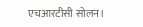एचआरटीसी सोलन।